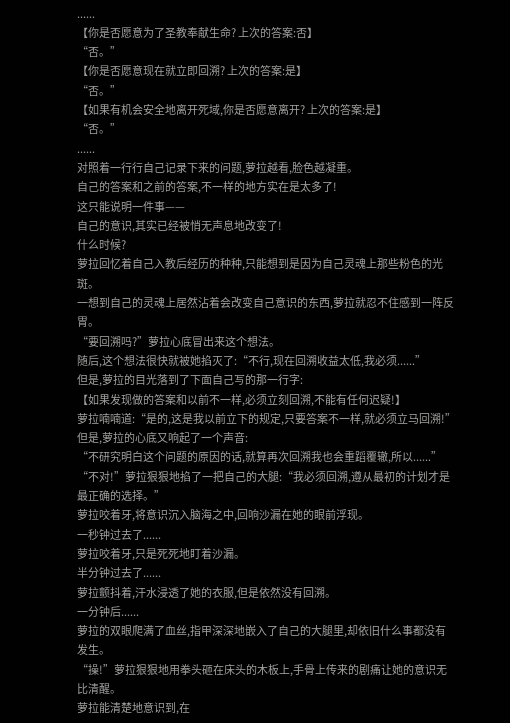......
【你是否愿意为了圣教奉献生命? 上次的答案:否】
“否。”
【你是否愿意现在就立即回溯? 上次的答案:是】
“否。”
【如果有机会安全地离开死域,你是否愿意离开? 上次的答案:是】
“否。”
......
对照着一行行自己记录下来的问题,萝拉越看,脸色越凝重。
自己的答案和之前的答案,不一样的地方实在是太多了!
这只能说明一件事——
自己的意识,其实已经被悄无声息地改变了!
什么时候?
萝拉回忆着自己入教后经历的种种,只能想到是因为自己灵魂上那些粉色的光斑。
一想到自己的灵魂上居然沾着会改变自己意识的东西,萝拉就忍不住感到一阵反胃。
“要回溯吗?”萝拉心底冒出来这个想法。
随后,这个想法很快就被她掐灭了:“不行,现在回溯收益太低,我必须......”
但是,萝拉的目光落到了下面自己写的那一行字:
【如果发现做的答案和以前不一样,必须立刻回溯,不能有任何迟疑!】
萝拉喃喃道:“是的,这是我以前立下的规定,只要答案不一样,就必须立马回溯!”
但是,萝拉的心底又响起了一个声音:
“不研究明白这个问题的原因的话,就算再次回溯我也会重蹈覆辙,所以......”
“不对!”萝拉狠狠地掐了一把自己的大腿:“我必须回溯,遵从最初的计划才是最正确的选择。”
萝拉咬着牙,将意识沉入脑海之中,回响沙漏在她的眼前浮现。
一秒钟过去了......
萝拉咬着牙,只是死死地盯着沙漏。
半分钟过去了......
萝拉颤抖着,汗水浸透了她的衣服,但是依然没有回溯。
一分钟后......
萝拉的双眼爬满了血丝,指甲深深地嵌入了自己的大腿里,却依旧什么事都没有发生。
“操!”萝拉狠狠地用拳头砸在床头的木板上,手骨上传来的剧痛让她的意识无比清醒。
萝拉能清楚地意识到,在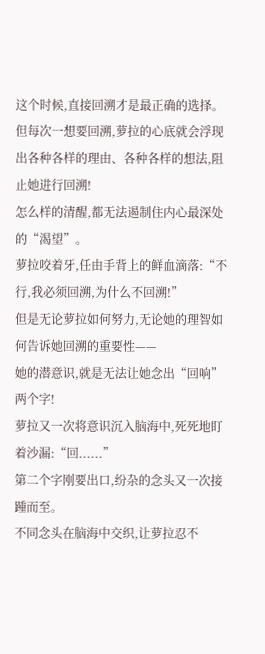这个时候,直接回溯才是最正确的选择。
但每次一想要回溯,萝拉的心底就会浮现出各种各样的理由、各种各样的想法,阻止她进行回溯!
怎么样的清醒,都无法遏制住内心最深处的“渴望”。
萝拉咬着牙,任由手背上的鲜血滴落:“不行,我必须回溯,为什么不回溯!”
但是无论萝拉如何努力,无论她的理智如何告诉她回溯的重要性——
她的潜意识,就是无法让她念出“回响”两个字!
萝拉又一次将意识沉入脑海中,死死地盯着沙漏:“回......”
第二个字刚要出口,纷杂的念头又一次接踵而至。
不同念头在脑海中交织,让萝拉忍不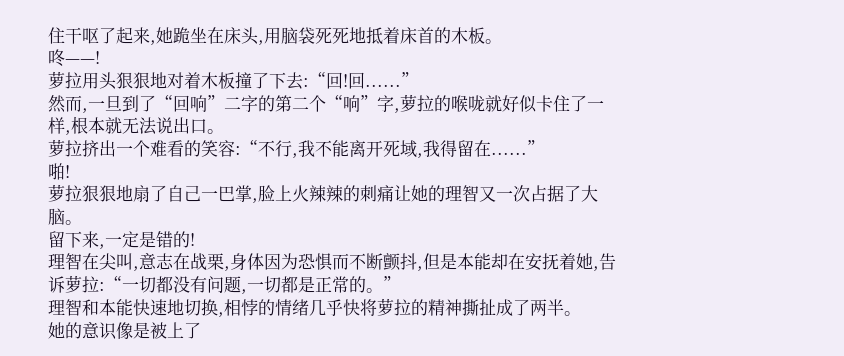住干呕了起来,她跪坐在床头,用脑袋死死地抵着床首的木板。
咚——!
萝拉用头狠狠地对着木板撞了下去:“回!回......”
然而,一旦到了“回响”二字的第二个“响”字,萝拉的喉咙就好似卡住了一样,根本就无法说出口。
萝拉挤出一个难看的笑容:“不行,我不能离开死域,我得留在......”
啪!
萝拉狠狠地扇了自己一巴掌,脸上火辣辣的刺痛让她的理智又一次占据了大脑。
留下来,一定是错的!
理智在尖叫,意志在战栗,身体因为恐惧而不断颤抖,但是本能却在安抚着她,告诉萝拉:“一切都没有问题,一切都是正常的。”
理智和本能快速地切换,相悖的情绪几乎快将萝拉的精神撕扯成了两半。
她的意识像是被上了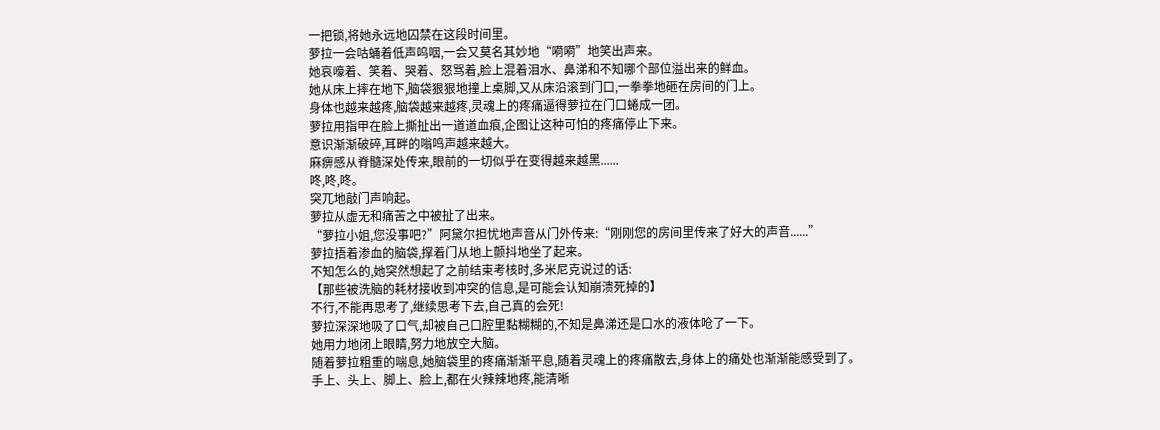一把锁,将她永远地囚禁在这段时间里。
萝拉一会咕蛹着低声呜咽,一会又莫名其妙地“嗬嗬”地笑出声来。
她哀嚎着、笑着、哭着、怒骂着,脸上混着泪水、鼻涕和不知哪个部位溢出来的鲜血。
她从床上摔在地下,脑袋狠狠地撞上桌脚,又从床沿滚到门口,一拳拳地砸在房间的门上。
身体也越来越疼,脑袋越来越疼,灵魂上的疼痛逼得萝拉在门口蜷成一团。
萝拉用指甲在脸上撕扯出一道道血痕,企图让这种可怕的疼痛停止下来。
意识渐渐破碎,耳畔的嗡鸣声越来越大。
麻痹感从脊髓深处传来,眼前的一切似乎在变得越来越黑......
咚,咚,咚。
突兀地敲门声响起。
萝拉从虚无和痛苦之中被扯了出来。
“萝拉小姐,您没事吧?”阿黛尔担忧地声音从门外传来:“刚刚您的房间里传来了好大的声音......”
萝拉捂着渗血的脑袋,撑着门从地上颤抖地坐了起来。
不知怎么的,她突然想起了之前结束考核时,多米尼克说过的话:
【那些被洗脑的耗材接收到冲突的信息,是可能会认知崩溃死掉的】
不行,不能再思考了,继续思考下去,自己真的会死!
萝拉深深地吸了口气,却被自己口腔里黏糊糊的,不知是鼻涕还是口水的液体呛了一下。
她用力地闭上眼睛,努力地放空大脑。
随着萝拉粗重的喘息,她脑袋里的疼痛渐渐平息,随着灵魂上的疼痛散去,身体上的痛处也渐渐能感受到了。
手上、头上、脚上、脸上,都在火辣辣地疼,能清晰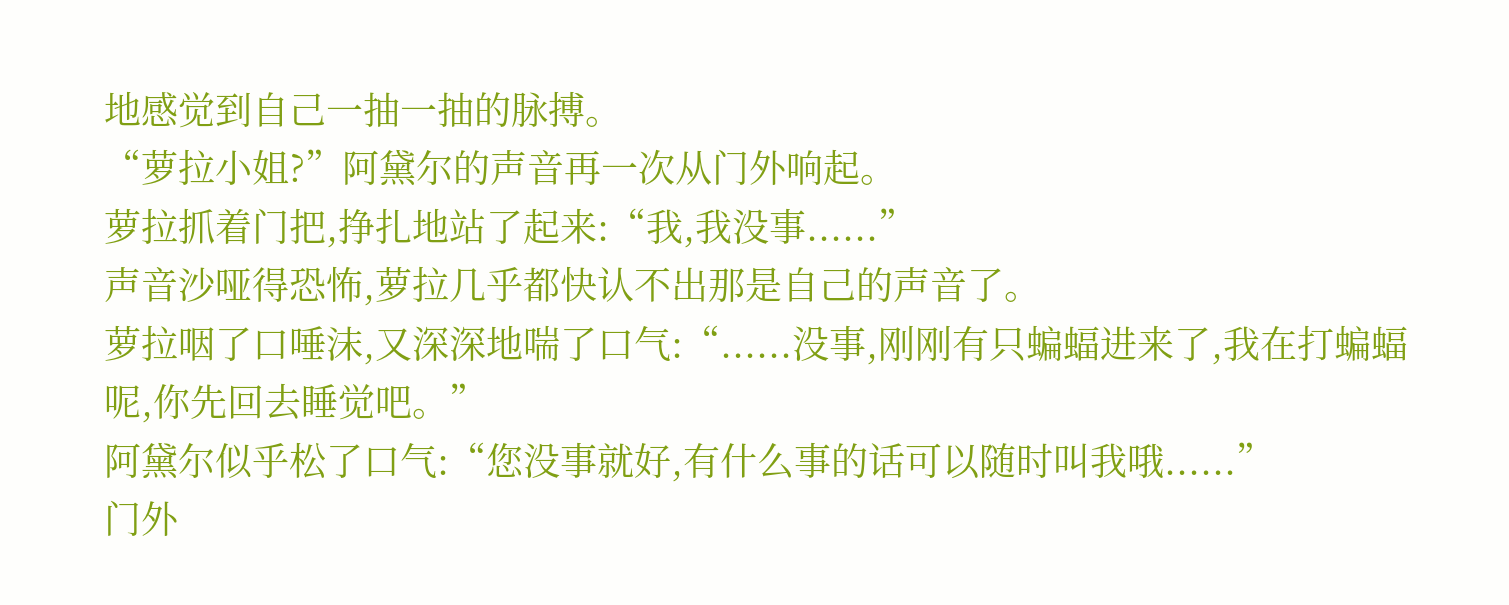地感觉到自己一抽一抽的脉搏。
“萝拉小姐?”阿黛尔的声音再一次从门外响起。
萝拉抓着门把,挣扎地站了起来:“我,我没事......”
声音沙哑得恐怖,萝拉几乎都快认不出那是自己的声音了。
萝拉咽了口唾沫,又深深地喘了口气:“......没事,刚刚有只蝙蝠进来了,我在打蝙蝠呢,你先回去睡觉吧。”
阿黛尔似乎松了口气:“您没事就好,有什么事的话可以随时叫我哦......”
门外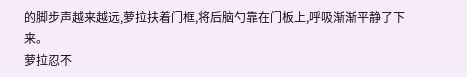的脚步声越来越远,萝拉扶着门框,将后脑勺靠在门板上,呼吸渐渐平静了下来。
萝拉忍不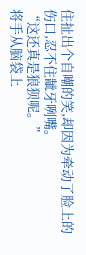住扯出个自嘲的笑,却因为牵动了脸上的伤口,忍不住龇牙咧嘴。
“这还真是狼狈呢。”
将手从脑袋上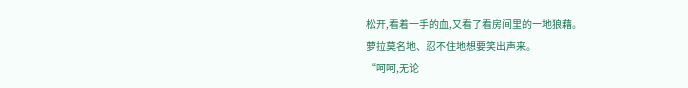松开,看着一手的血,又看了看房间里的一地狼藉。
萝拉莫名地、忍不住地想要笑出声来。
“呵呵,无论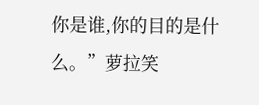你是谁,你的目的是什么。”萝拉笑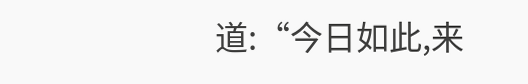道:“今日如此,来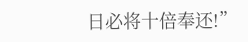日必将十倍奉还!”